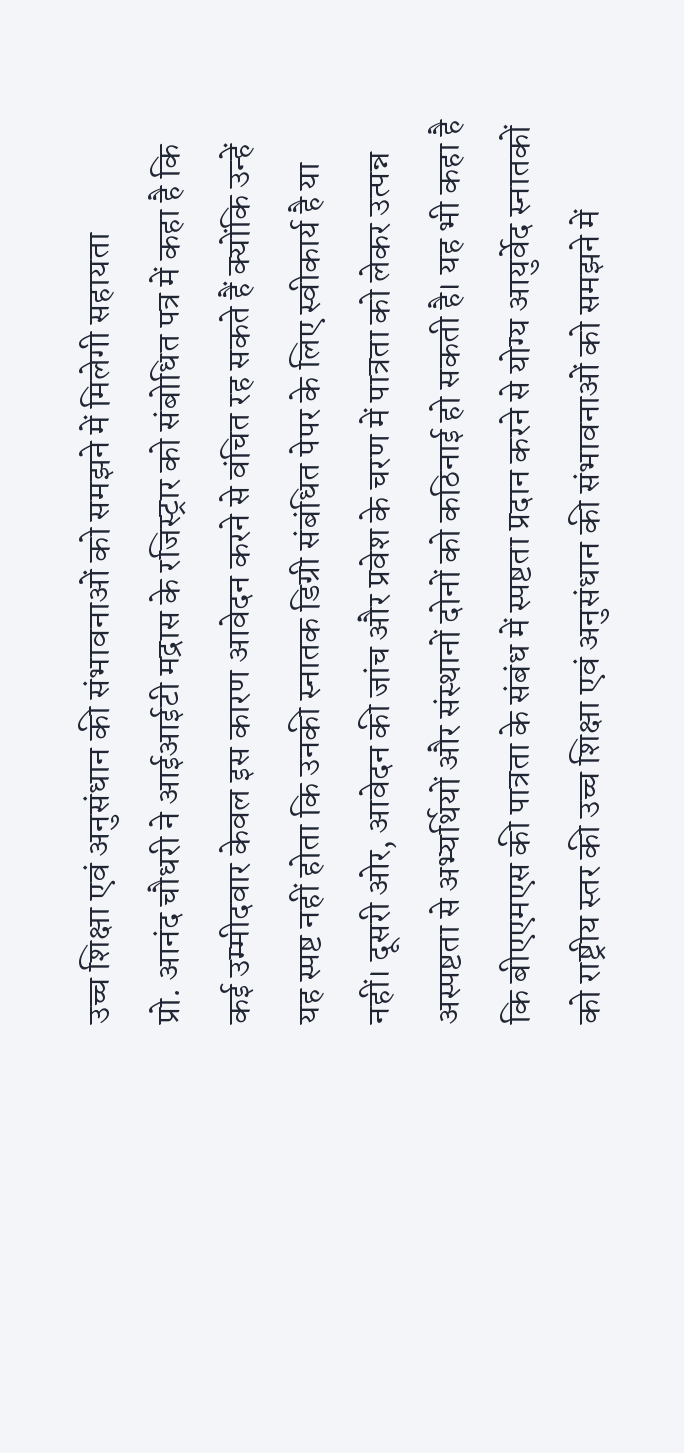उच्च शिक्षा एवं अनुसंधान की संभावनाओं को समझने में मिलेगी सहायता
प्रो. आनंद चौधरी ने आईआईटी मद्रास के रजिस्ट्रार को संबोधित पत्र में कहा है कि कई उम्मीदवार केवल इस कारण आवेदन करने से वंचित रह सकते हैं क्योंकि उन्हें यह स्पष्ट नहीं होता कि उनकी स्नातक डिग्री संबंधित पेपर के लिए स्वीकार्य है या नहीं। दूसरी ओर, आवेदन की जांच और प्रवेश के चरण में पात्रता को लेकर उत्पन्न अस्पष्टता से अभ्यर्थियों और संस्थानों दोनों को कठिनाई हो सकती है। यह भी कहा है कि बीएएमएस की पात्रता के संबंध में स्पष्टता प्रदान करने से योग्य आयुर्वेद स्नातकों को राष्ट्रीय स्तर की उच्च शिक्षा एवं अनुसंधान की संभावनाओं को समझने में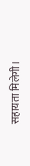सहायता मिलेगी।